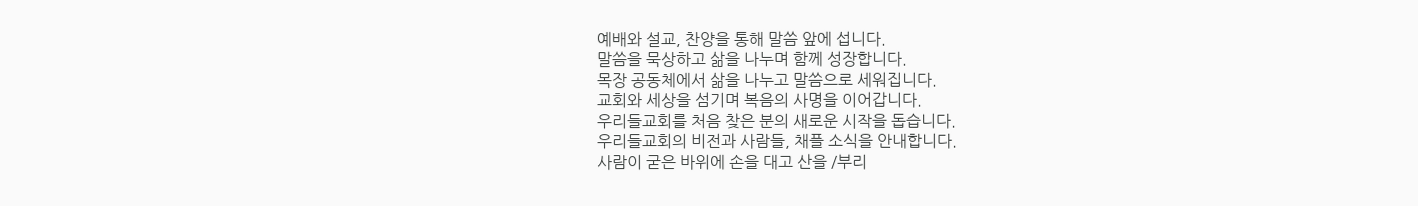예배와 설교, 찬양을 통해 말씀 앞에 섭니다.
말씀을 묵상하고 삶을 나누며 함께 성장합니다.
목장 공동체에서 삶을 나누고 말씀으로 세워집니다.
교회와 세상을 섬기며 복음의 사명을 이어갑니다.
우리들교회를 처음 찾은 분의 새로운 시작을 돕습니다.
우리들교회의 비전과 사람들, 채플 소식을 안내합니다.
사람이 굳은 바위에 손을 대고 산을 /부리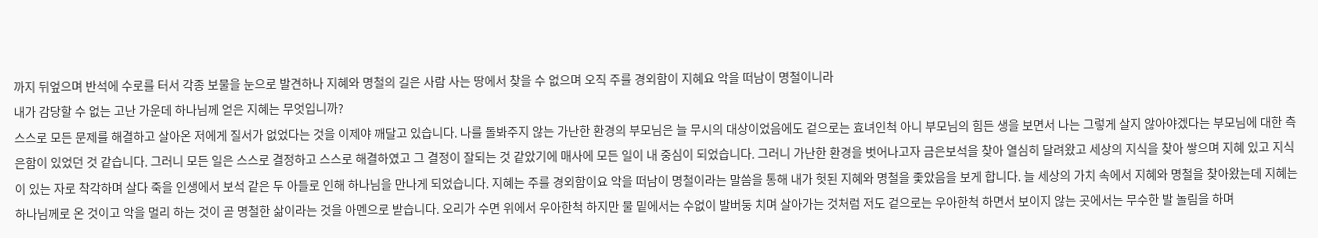까지 뒤엎으며 반석에 수로를 터서 각종 보물을 눈으로 발견하나 지혜와 명철의 길은 사람 사는 땅에서 찾을 수 없으며 오직 주를 경외함이 지혜요 악을 떠남이 명철이니라
내가 감당할 수 없는 고난 가운데 하나님께 얻은 지혜는 무엇입니까?
스스로 모든 문제를 해결하고 살아온 저에게 질서가 없었다는 것을 이제야 깨달고 있습니다. 나를 돌봐주지 않는 가난한 환경의 부모님은 늘 무시의 대상이었음에도 겉으로는 효녀인척 아니 부모님의 힘든 생을 보면서 나는 그렇게 살지 않아야겠다는 부모님에 대한 측은함이 있었던 것 같습니다. 그러니 모든 일은 스스로 결정하고 스스로 해결하였고 그 결정이 잘되는 것 같았기에 매사에 모든 일이 내 중심이 되었습니다. 그러니 가난한 환경을 벗어나고자 금은보석을 찾아 열심히 달려왔고 세상의 지식을 찾아 쌓으며 지혜 있고 지식이 있는 자로 착각하며 살다 죽을 인생에서 보석 같은 두 아들로 인해 하나님을 만나게 되었습니다. 지혜는 주를 경외함이요 악을 떠남이 명철이라는 말씀을 통해 내가 헛된 지혜와 명철을 좇았음을 보게 합니다. 늘 세상의 가치 속에서 지혜와 명철을 찾아왔는데 지혜는 하나님께로 온 것이고 악을 멀리 하는 것이 곧 명철한 삶이라는 것을 아멘으로 받습니다. 오리가 수면 위에서 우아한척 하지만 물 밑에서는 수없이 발버둥 치며 살아가는 것처럼 저도 겉으로는 우아한척 하면서 보이지 않는 곳에서는 무수한 발 놀림을 하며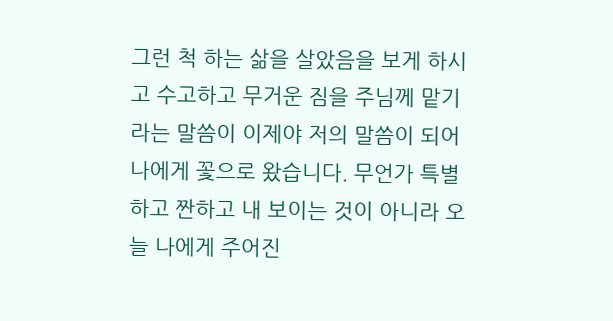그런 척 하는 삶을 살았음을 보게 하시고 수고하고 무거운 짐을 주님께 맡기라는 말씀이 이제야 저의 말씀이 되어 나에게 꽃으로 왔습니다. 무언가 특별하고 짠하고 내 보이는 것이 아니라 오늘 나에게 주어진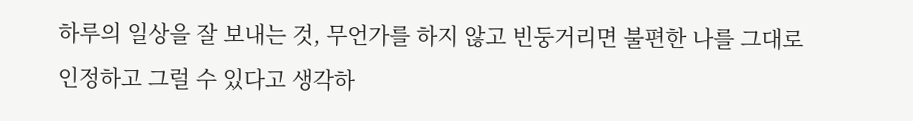하루의 일상을 잘 보내는 것, 무언가를 하지 않고 빈둥거리면 불편한 나를 그대로 인정하고 그럴 수 있다고 생각하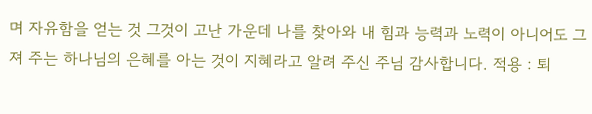며 자유함을 얻는 것 그것이 고난 가운데 나를 찾아와 내 힘과 능력과 노력이 아니어도 그져 주는 하나님의 은혜를 아는 것이 지혜라고 알려 주신 주님 감사합니다. 적용 : 퇴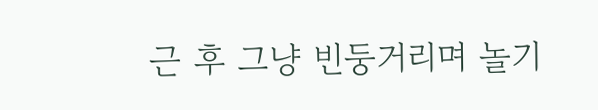근 후 그냥 빈둥거리며 놀기